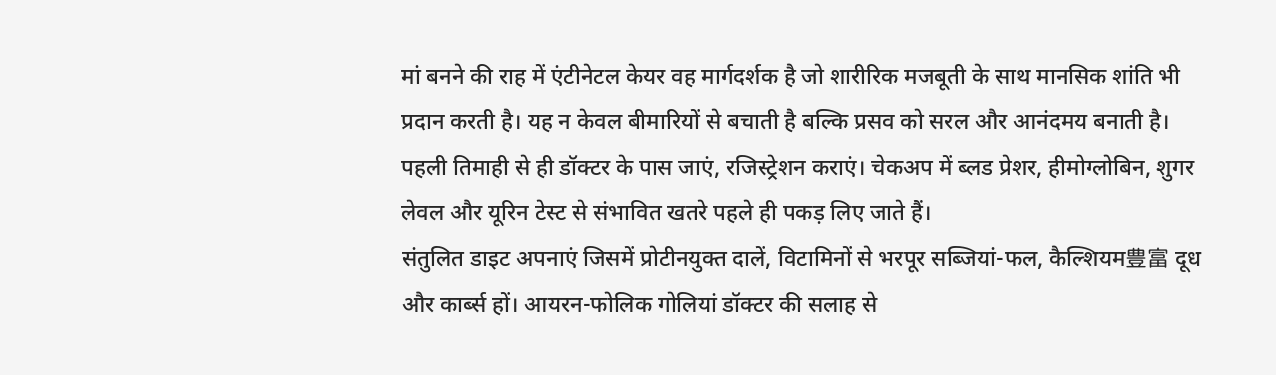मां बनने की राह में एंटीनेटल केयर वह मार्गदर्शक है जो शारीरिक मजबूती के साथ मानसिक शांति भी प्रदान करती है। यह न केवल बीमारियों से बचाती है बल्कि प्रसव को सरल और आनंदमय बनाती है।
पहली तिमाही से ही डॉक्टर के पास जाएं, रजिस्ट्रेशन कराएं। चेकअप में ब्लड प्रेशर, हीमोग्लोबिन, शुगर लेवल और यूरिन टेस्ट से संभावित खतरे पहले ही पकड़ लिए जाते हैं।
संतुलित डाइट अपनाएं जिसमें प्रोटीनयुक्त दालें, विटामिनों से भरपूर सब्जियां-फल, कैल्शियम豊富 दूध और कार्ब्स हों। आयरन-फोलिक गोलियां डॉक्टर की सलाह से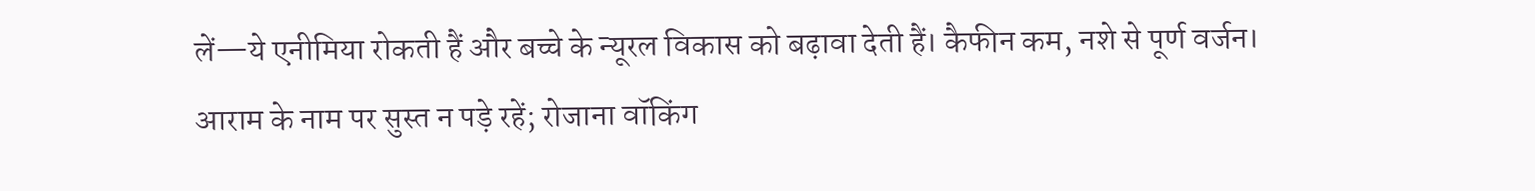लें—ये एनीमिया रोकती हैं और बच्चे के न्यूरल विकास को बढ़ावा देती हैं। कैफीन कम, नशे से पूर्ण वर्जन।
आराम के नाम पर सुस्त न पड़े रहें; रोजाना वॉकिंग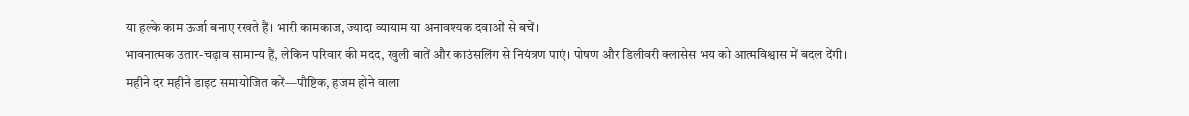या हल्के काम ऊर्जा बनाए रखते हैं। भारी कामकाज, ज्यादा व्यायाम या अनावश्यक दवाओं से बचें।
भावनात्मक उतार-चढ़ाव सामान्य हैं, लेकिन परिवार की मदद, खुली बातें और काउंसलिंग से नियंत्रण पाएं। पोषण और डिलीवरी क्लासेस भय को आत्मविश्वास में बदल देंगी।
महीने दर महीने डाइट समायोजित करें—पौष्टिक, हजम होने वाला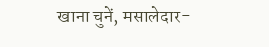खाना चुनें, मसालेदार-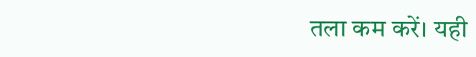तला कम करें। यही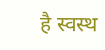है स्वस्थ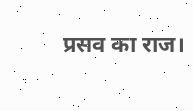प्रसव का राज।